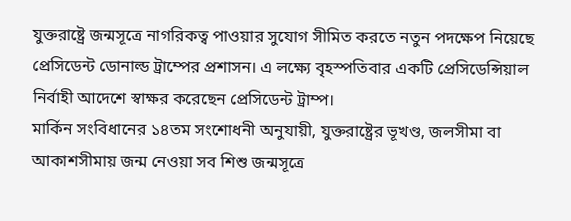যুক্তরাষ্ট্রে জন্মসূত্রে নাগরিকত্ব পাওয়ার সুযোগ সীমিত করতে নতুন পদক্ষেপ নিয়েছে প্রেসিডেন্ট ডোনাল্ড ট্রাম্পের প্রশাসন। এ লক্ষ্যে বৃহস্পতিবার একটি প্রেসিডেন্সিয়াল নির্বাহী আদেশে স্বাক্ষর করেছেন প্রেসিডেন্ট ট্রাম্প।
মার্কিন সংবিধানের ১৪তম সংশোধনী অনুযায়ী, যুক্তরাষ্ট্রের ভূখণ্ড, জলসীমা বা আকাশসীমায় জন্ম নেওয়া সব শিশু জন্মসূত্রে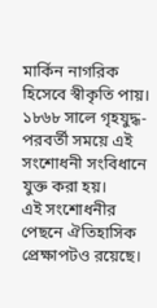মার্কিন নাগরিক হিসেবে স্বীকৃতি পায়। ১৮৬৮ সালে গৃহযুদ্ধ-পরবর্তী সময়ে এই সংশোধনী সংবিধানে যুক্ত করা হয়।
এই সংশোধনীর পেছনে ঐতিহাসিক প্রেক্ষাপটও রয়েছে।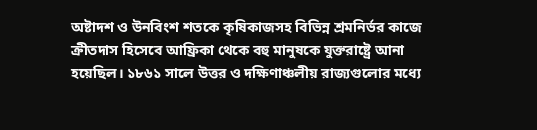অষ্টাদশ ও উনবিংশ শতকে কৃষিকাজসহ বিভিন্ন শ্রমনির্ভর কাজে ক্রীতদাস হিসেবে আফ্রিকা থেকে বহু মানুষকে যুক্তরাষ্ট্রে আনা হয়েছিল। ১৮৬১ সালে উত্তর ও দক্ষিণাঞ্চলীয় রাজ্যগুলোর মধ্যে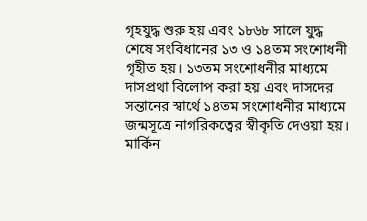গৃহযুদ্ধ শুরু হয় এবং ১৮৬৮ সালে যুদ্ধ শেষে সংবিধানের ১৩ ও ১৪তম সংশোধনী গৃহীত হয়। ১৩তম সংশোধনীর মাধ্যমে দাসপ্রথা বিলোপ করা হয় এবং দাসদের সন্তানের স্বার্থে ১৪তম সংশোধনীর মাধ্যমে জন্মসূত্রে নাগরিকত্বের স্বীকৃতি দেওয়া হয়।
মার্কিন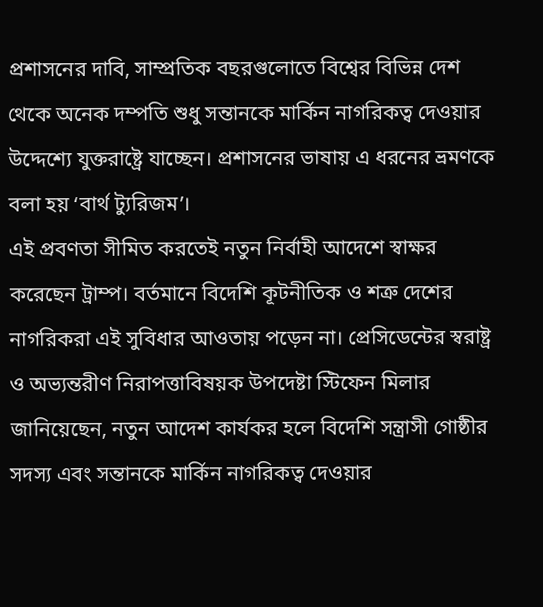প্রশাসনের দাবি, সাম্প্রতিক বছরগুলোতে বিশ্বের বিভিন্ন দেশ থেকে অনেক দম্পতি শুধু সন্তানকে মার্কিন নাগরিকত্ব দেওয়ার উদ্দেশ্যে যুক্তরাষ্ট্রে যাচ্ছেন। প্রশাসনের ভাষায় এ ধরনের ভ্রমণকে বলা হয় ‘বার্থ ট্যুরিজম’।
এই প্রবণতা সীমিত করতেই নতুন নির্বাহী আদেশে স্বাক্ষর করেছেন ট্রাম্প। বর্তমানে বিদেশি কূটনীতিক ও শত্রু দেশের নাগরিকরা এই সুবিধার আওতায় পড়েন না। প্রেসিডেন্টের স্বরাষ্ট্র ও অভ্যন্তরীণ নিরাপত্তাবিষয়ক উপদেষ্টা স্টিফেন মিলার জানিয়েছেন, নতুন আদেশ কার্যকর হলে বিদেশি সন্ত্রাসী গোষ্ঠীর সদস্য এবং সন্তানকে মার্কিন নাগরিকত্ব দেওয়ার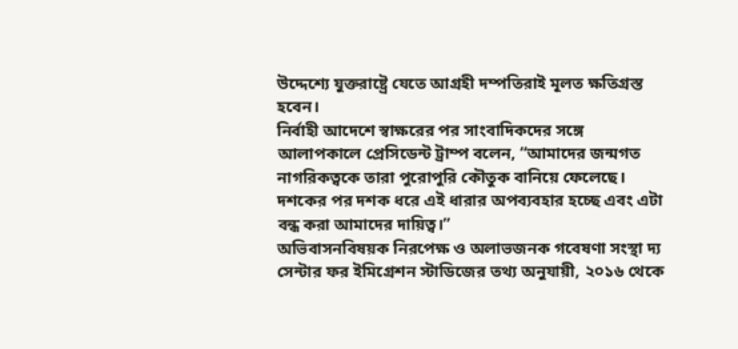উদ্দেশ্যে যুক্তরাষ্ট্রে যেতে আগ্রহী দম্পতিরাই মূলত ক্ষতিগ্রস্ত হবেন।
নির্বাহী আদেশে স্বাক্ষরের পর সাংবাদিকদের সঙ্গে আলাপকালে প্রেসিডেন্ট ট্রাম্প বলেন, “আমাদের জন্মগত নাগরিকত্বকে তারা পুরোপুরি কৌতুক বানিয়ে ফেলেছে। দশকের পর দশক ধরে এই ধারার অপব্যবহার হচ্ছে এবং এটা বন্ধ করা আমাদের দায়িত্ব।”
অভিবাসনবিষয়ক নিরপেক্ষ ও অলাভজনক গবেষণা সংস্থা দ্য সেন্টার ফর ইমিগ্রেশন স্টাডিজের তথ্য অনুযায়ী, ২০১৬ থেকে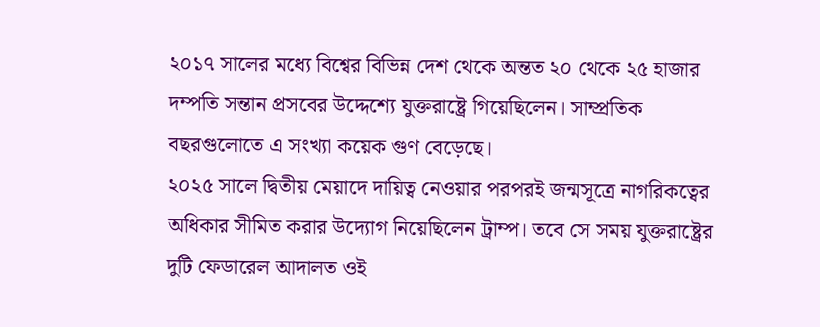২০১৭ সালের মধ্যে বিশ্বের বিভিন্ন দেশ থেকে অন্তত ২০ থেকে ২৫ হাজার দম্পতি সন্তান প্রসবের উদ্দেশ্যে যুক্তরাষ্ট্রে গিয়েছিলেন। সাম্প্রতিক বছরগুলোতে এ সংখ্যা কয়েক গুণ বেড়েছে।
২০২৫ সালে দ্বিতীয় মেয়াদে দায়িত্ব নেওয়ার পরপরই জন্মসূত্রে নাগরিকত্বের অধিকার সীমিত করার উদ্যোগ নিয়েছিলেন ট্রাম্প। তবে সে সময় যুক্তরাষ্ট্রের দুটি ফেডারেল আদালত ওই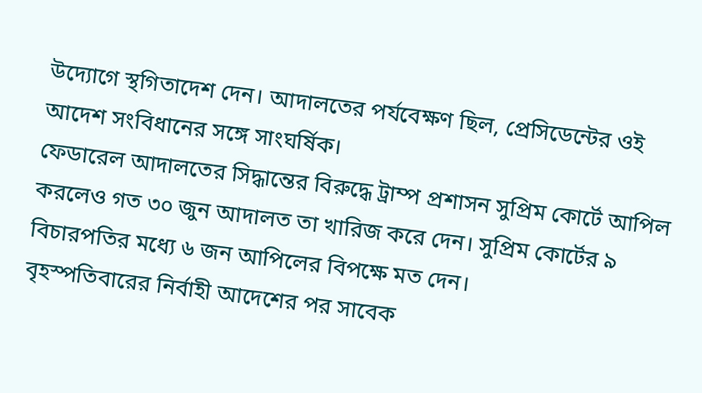উদ্যোগে স্থগিতাদেশ দেন। আদালতের পর্যবেক্ষণ ছিল, প্রেসিডেন্টের ওই আদেশ সংবিধানের সঙ্গে সাংঘর্ষিক।
ফেডারেল আদালতের সিদ্ধান্তের বিরুদ্ধে ট্রাম্প প্রশাসন সুপ্রিম কোর্টে আপিল করলেও গত ৩০ জুন আদালত তা খারিজ করে দেন। সুপ্রিম কোর্টের ৯ বিচারপতির মধ্যে ৬ জন আপিলের বিপক্ষে মত দেন।
বৃহস্পতিবারের নির্বাহী আদেশের পর সাবেক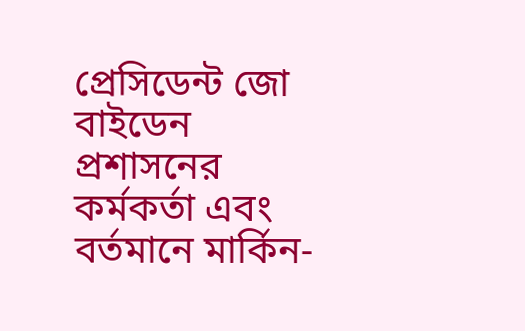প্রেসিডেন্ট জো বাইডেন প্রশাসনের কর্মকর্তা এবং বর্তমানে মার্কিন-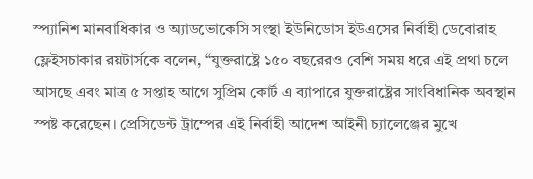স্প্যানিশ মানবাধিকার ও অ্যাডভোকেসি সংস্থা ইউনিডোস ইউএসের নির্বাহী ডেবোরাহ ফ্লেইসচাকার রয়টার্সকে বলেন, “যুক্তরাষ্ট্রে ১৫০ বছরেরও বেশি সময় ধরে এই প্রথা চলে আসছে এবং মাত্র ৫ সপ্তাহ আগে সুপ্রিম কোর্ট এ ব্যাপারে যুক্তরাষ্ট্রের সাংবিধানিক অবস্থান স্পষ্ট করেছেন। প্রেসিডেন্ট ট্রাম্পের এই নির্বাহী আদেশ আইনী চ্যালেঞ্জের মুখে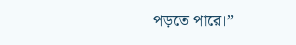পড়তে পারে।”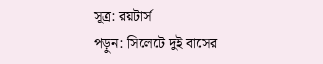সূত্র: রয়টার্স
পড়ুন: সিলেটে দুই বাসের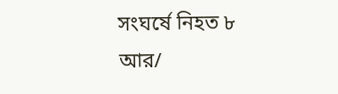সংঘর্ষে নিহত ৮
আর/